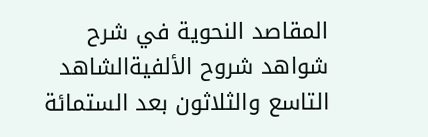المقاصد النحوية في شرح شواهد شروح الألفيةالشاهد التاسع والثلاثون بعد الستمائة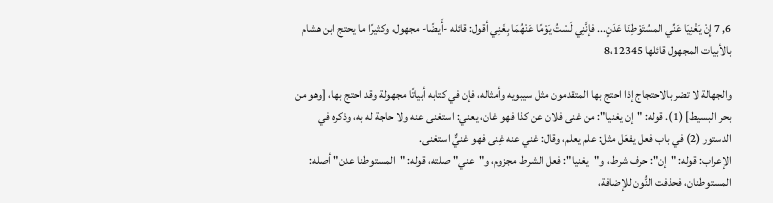6, 7 إِنْ يَغْنِيَا عَنِّي المسُتَوْطِنَا عَدَنٍ... فإنَّنِي لَسْتُ يَوْمًا عَنْهُمَا بِغَنِي أقول: قائله -أَيضًا- مجهول، وكثيرًا ما يحتج ابن هشام بالأبيات المجهول قائلها 8،12345

والجهالة لا تضر بالاحتجاج إذا احتج بها المتقدمون مثل سيبويه وأمثاله، فإن في كتابه أبياتًا مجهولة وقد احتج بها، [وهو من بحر البسيط] (1). قوله: "إن يغنيا": من غنى فلان عن كذا فهو غان، يعني: استغنى عنه ولا حاجة له به، وذكره في الدستور (2) في باب فعل يفعَل مثل: علم يعلم، وقال: غني عنه غِنى فهو غنيٌّ استغنى.
الإعراب: قوله: "إن": حرف شرط، و"يغنيا": فعل الشرط مجزوم، و"عني" صلته، قوله: "المستوطنا عدن" أصله: المستوطنان، فحذفت النُّون للإضافة،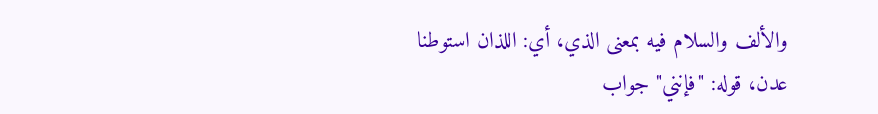والألف والسلام فيه بمعنى الذي، أي: اللذان استوطنا عدن، قوله: "فإنني" جواب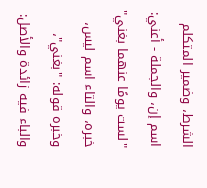الشرط، وضمير المتكلم اسم إن، والجملة - أعني: "لست يومًا عنهما بغني" خبره، والتاء اسم ليس، وخبره قوله: "بغني"، والباء فيه زائدة والأصل: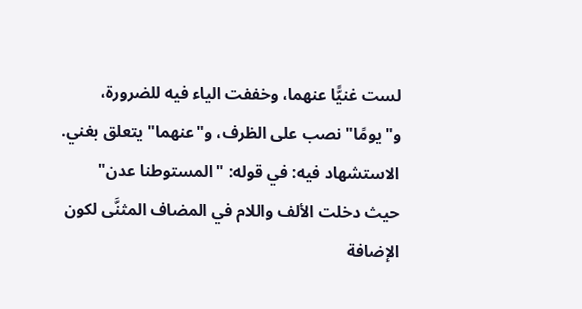لست غنيًّا عنهما، وخففت الياء فيه للضرورة، و"يومًا" نصب على الظرف، و"عنهما" يتعلق بغني.
الاستشهاد فيه: في قوله: "المستوطنا عدن" حيث دخلت الألف واللام في المضاف المثنَّى لكون الإضافة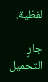لفظية.

جارٍ التحميل